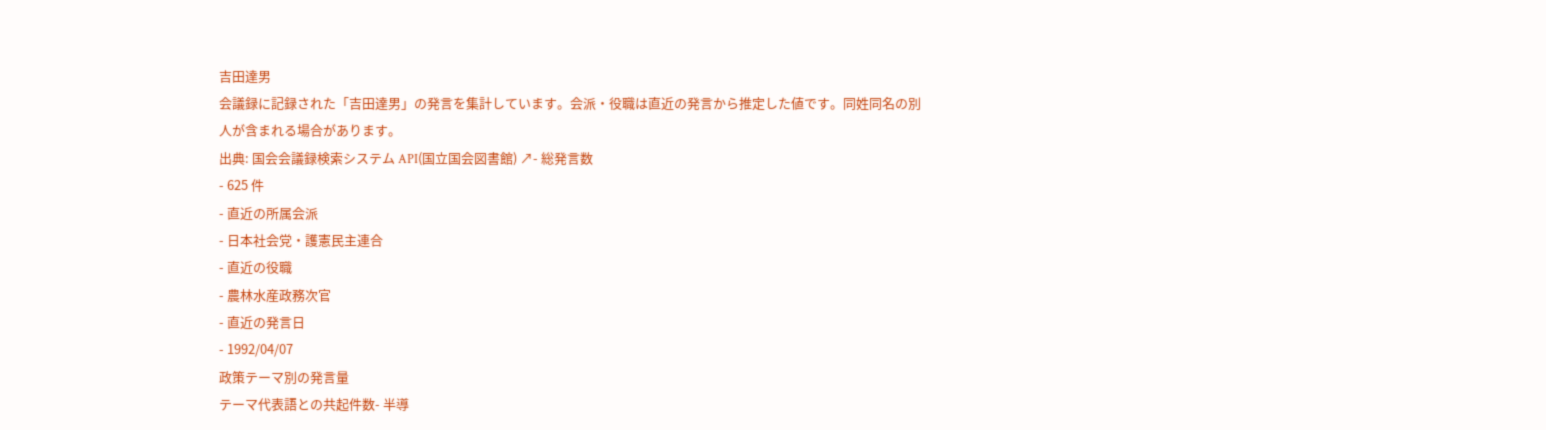吉田達男
会議録に記録された「吉田達男」の発言を集計しています。会派・役職は直近の発言から推定した値です。同姓同名の別人が含まれる場合があります。
出典: 国会会議録検索システム API(国立国会図書館) ↗- 総発言数
- 625 件
- 直近の所属会派
- 日本社会党・護憲民主連合
- 直近の役職
- 農林水産政務次官
- 直近の発言日
- 1992/04/07
政策テーマ別の発言量
テーマ代表語との共起件数- 半導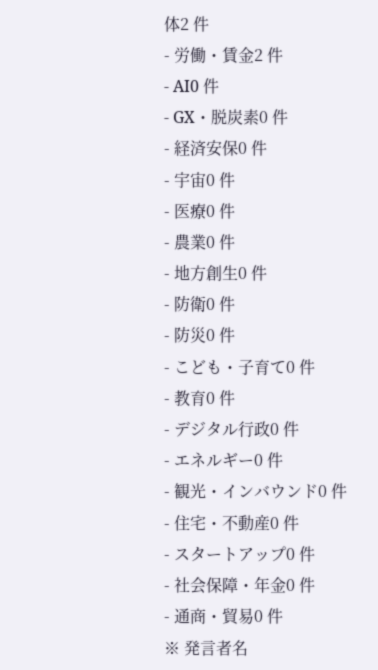体2 件
- 労働・賃金2 件
- AI0 件
- GX・脱炭素0 件
- 経済安保0 件
- 宇宙0 件
- 医療0 件
- 農業0 件
- 地方創生0 件
- 防衛0 件
- 防災0 件
- こども・子育て0 件
- 教育0 件
- デジタル行政0 件
- エネルギー0 件
- 観光・インバウンド0 件
- 住宅・不動産0 件
- スタートアップ0 件
- 社会保障・年金0 件
- 通商・貿易0 件
※ 発言者名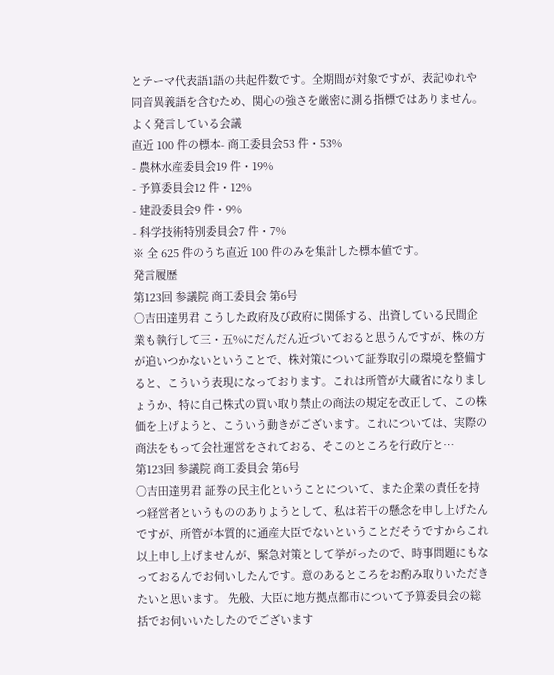とテーマ代表語1語の共起件数です。全期間が対象ですが、表記ゆれや 同音異義語を含むため、関心の強さを厳密に測る指標ではありません。
よく発言している会議
直近 100 件の標本- 商工委員会53 件・53%
- 農林水産委員会19 件・19%
- 予算委員会12 件・12%
- 建設委員会9 件・9%
- 科学技術特別委員会7 件・7%
※ 全 625 件のうち直近 100 件のみを集計した標本値です。
発言履歴
第123回 参議院 商工委員会 第6号
○吉田達男君 こうした政府及び政府に関係する、出資している民間企業も執行して三・五%にだんだん近づいておると思うんですが、株の方が追いつかないということで、株対策について証券取引の環境を整備すると、こういう表現になっております。これは所管が大蔵省になりましょうか、特に自己株式の買い取り禁止の商法の規定を改正して、この株価を上げようと、こういう動きがございます。これについては、実際の商法をもって会社運営をされておる、そこのところを行政庁と…
第123回 参議院 商工委員会 第6号
○吉田達男君 証券の民主化ということについて、また企業の責任を持つ経営者というもののありようとして、私は若干の懸念を申し上げたんですが、所管が本質的に通産大臣でないということだそうですからこれ以上申し上げませんが、緊急対策として挙がったので、時事問題にもなっておるんでお伺いしたんです。意のあるところをお酌み取りいただきたいと思います。 先般、大臣に地方拠点都市について予算委員会の総括でお伺いいたしたのでございます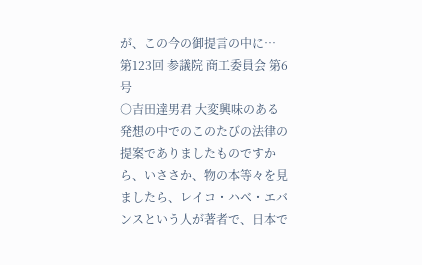が、この今の御提言の中に…
第123回 参議院 商工委員会 第6号
○吉田達男君 大変興味のある発想の中でのこのたびの法律の提案でありましたものですから、いささか、物の本等々を見ましたら、レイコ・ハベ・エバンスという人が著者で、日本で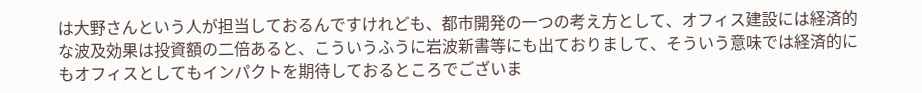は大野さんという人が担当しておるんですけれども、都市開発の一つの考え方として、オフィス建設には経済的な波及効果は投資額の二倍あると、こういうふうに岩波新書等にも出ておりまして、そういう意味では経済的にもオフィスとしてもインパクトを期待しておるところでございま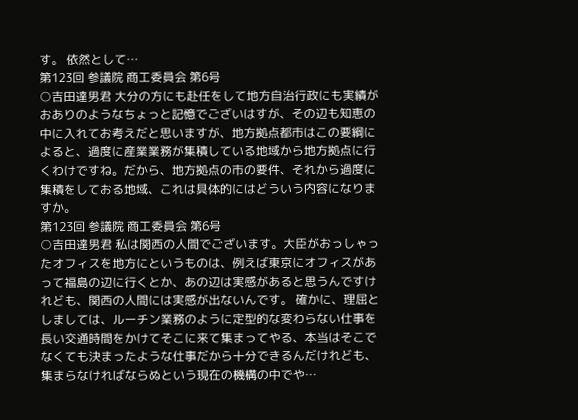す。 依然として…
第123回 参議院 商工委員会 第6号
○吉田達男君 大分の方にも赴任をして地方自治行政にも実績がおありのようなちょっと記憶でございはすが、その辺も知恵の中に入れてお考えだと思いますが、地方拠点都市はこの要綱によると、過度に産業業務が集積している地域から地方拠点に行くわけですね。だから、地方拠点の市の要件、それから過度に集積をしておる地域、これは具体的にはどういう内容になりますか。
第123回 参議院 商工委員会 第6号
○吉田達男君 私は関西の人間でございます。大臣がおっしゃったオフィスを地方にというものは、例えば東京にオフィスがあって福島の辺に行くとか、あの辺は実感があると思うんですけれども、関西の人間には実感が出ないんです。 確かに、理屈としましては、ルーチン業務のように定型的な変わらない仕事を長い交通時間をかけてそこに来て集まってやる、本当はそこでなくても決まったような仕事だから十分できるんだけれども、集まらなければならぬという現在の機構の中でや…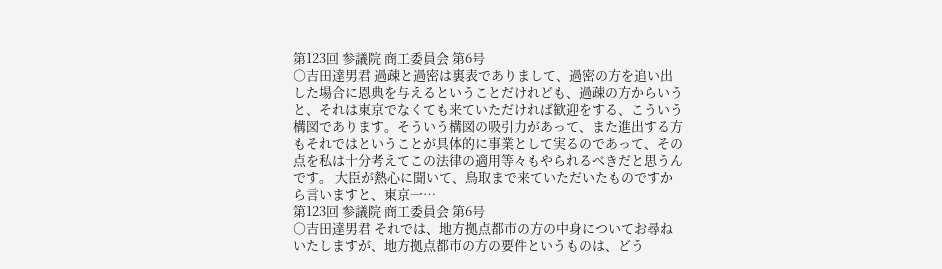第123回 参議院 商工委員会 第6号
○吉田達男君 過疎と過密は裏表でありまして、過密の方を追い出した場合に恩典を与えるということだけれども、過疎の方からいうと、それは東京でなくても来ていただければ歓迎をする、こういう構図であります。そういう構図の吸引力があって、また進出する方もそれではということが具体的に事業として実るのであって、その点を私は十分考えてこの法律の適用等々もやられるべきだと思うんです。 大臣が熱心に聞いて、鳥取まで来ていただいたものですから言いますと、東京一…
第123回 参議院 商工委員会 第6号
○吉田達男君 それでは、地方拠点都市の方の中身についてお尋ねいたしますが、地方拠点都市の方の要件というものは、どう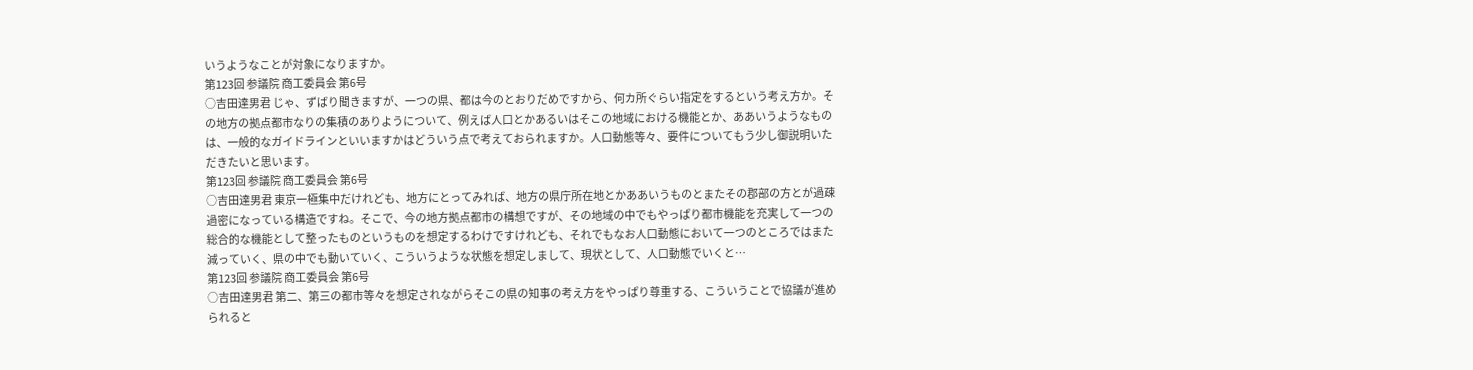いうようなことが対象になりますか。
第123回 参議院 商工委員会 第6号
○吉田達男君 じゃ、ずばり聞きますが、一つの県、都は今のとおりだめですから、何カ所ぐらい指定をするという考え方か。その地方の拠点都市なりの集積のありようについて、例えば人口とかあるいはそこの地域における機能とか、ああいうようなものは、一般的なガイドラインといいますかはどういう点で考えておられますか。人口動態等々、要件についてもう少し御説明いただきたいと思います。
第123回 参議院 商工委員会 第6号
○吉田達男君 東京一極集中だけれども、地方にとってみれば、地方の県庁所在地とかああいうものとまたその郡部の方とが過疎過密になっている構造ですね。そこで、今の地方拠点都市の構想ですが、その地域の中でもやっぱり都市機能を充実して一つの総合的な機能として整ったものというものを想定するわけですけれども、それでもなお人口動態において一つのところではまた減っていく、県の中でも動いていく、こういうような状態を想定しまして、現状として、人口動態でいくと…
第123回 参議院 商工委員会 第6号
○吉田達男君 第二、第三の都市等々を想定されながらそこの県の知事の考え方をやっぱり尊重する、こういうことで協議が進められると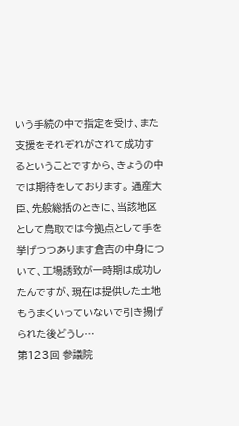いう手続の中で指定を受け、また支援をそれぞれがされて成功するということですから、きょうの中では期待をしております。 通産大臣、先般総括のときに、当該地区として鳥取では今拠点として手を挙げつつあります倉吉の中身について、工場誘致が一時期は成功したんですが、現在は提供した土地もうまくいっていないで引き揚げられた後どうし…
第123回 参議院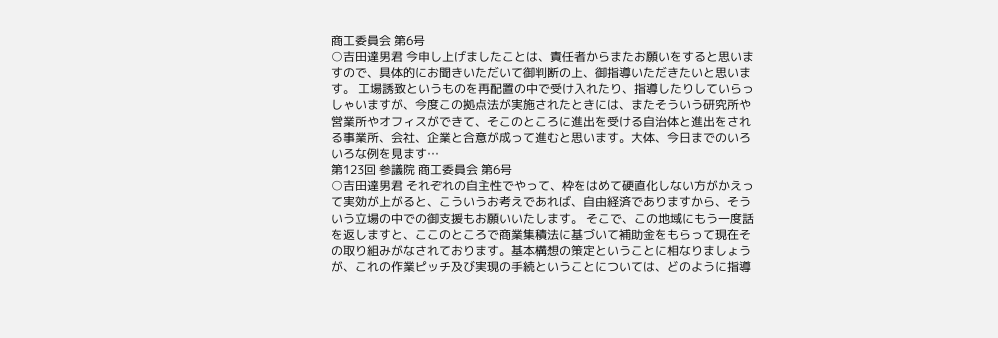商工委員会 第6号
○吉田達男君 今申し上げましたことは、責任者からまたお願いをすると思いますので、具体的にお聞きいただいて御判断の上、御指導いただきたいと思います。 工場誘致というものを再配置の中で受け入れたり、指導したりしていらっしゃいますが、今度この拠点法が実施されたときには、またそういう研究所や営業所やオフィスができて、そこのところに進出を受ける自治体と進出をされる事業所、会社、企業と合意が成って進むと思います。大体、今日までのいろいろな例を見ます…
第123回 参議院 商工委員会 第6号
○吉田達男君 それぞれの自主性でやって、枠をはめて硬直化しない方がかえって実効が上がると、こういうお考えであれば、自由経済でありますから、そういう立場の中での御支援もお願いいたします。 そこで、この地域にもう一度話を返しますと、ここのところで商業集積法に基づいて補助金をもらって現在その取り組みがなされております。基本構想の策定ということに相なりましょうが、これの作業ピッチ及び実現の手続ということについては、どのように指導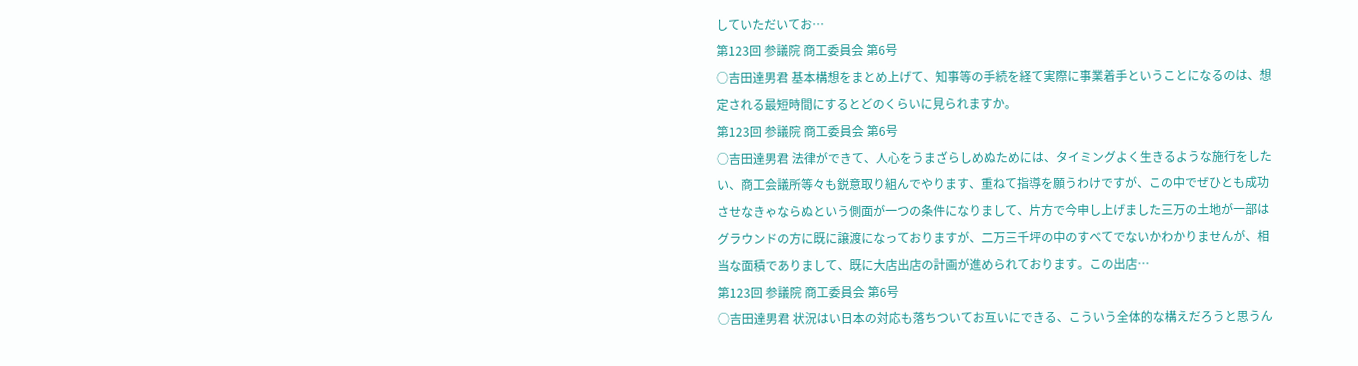していただいてお…
第123回 参議院 商工委員会 第6号
○吉田達男君 基本構想をまとめ上げて、知事等の手続を経て実際に事業着手ということになるのは、想定される最短時間にするとどのくらいに見られますか。
第123回 参議院 商工委員会 第6号
○吉田達男君 法律ができて、人心をうまざらしめぬためには、タイミングよく生きるような施行をしたい、商工会議所等々も鋭意取り組んでやります、重ねて指導を願うわけですが、この中でぜひとも成功させなきゃならぬという側面が一つの条件になりまして、片方で今申し上げました三万の土地が一部はグラウンドの方に既に譲渡になっておりますが、二万三千坪の中のすべてでないかわかりませんが、相当な面積でありまして、既に大店出店の計画が進められております。この出店…
第123回 参議院 商工委員会 第6号
○吉田達男君 状況はい日本の対応も落ちついてお互いにできる、こういう全体的な構えだろうと思うん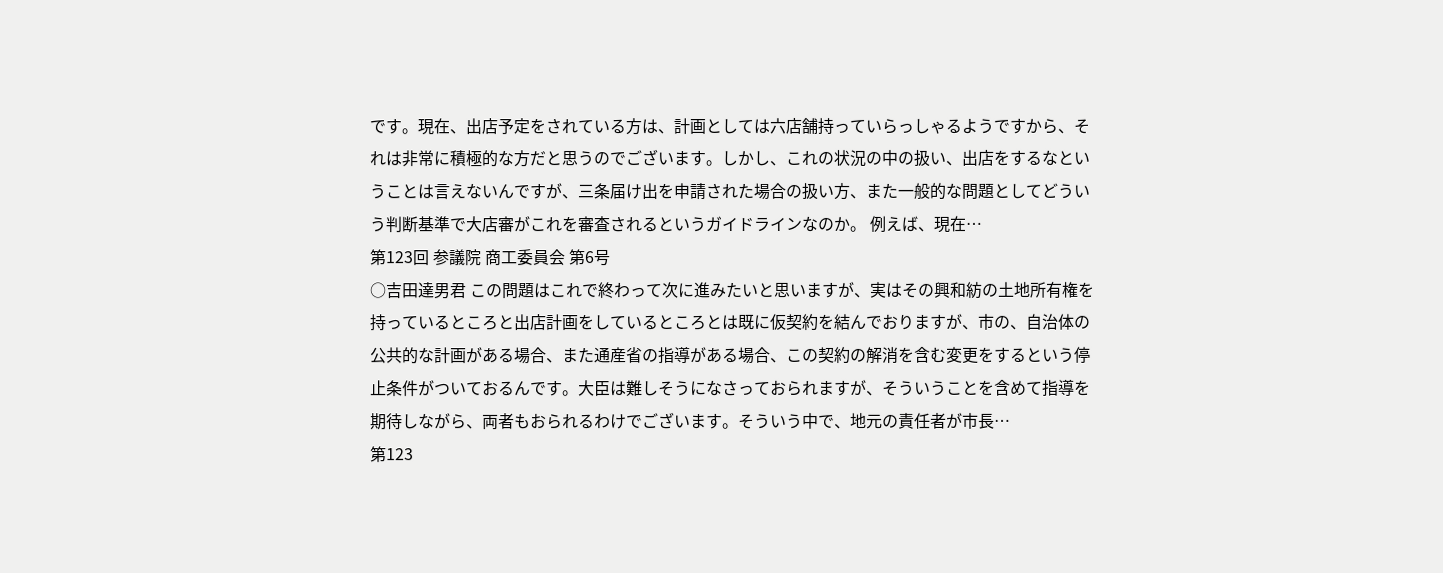です。現在、出店予定をされている方は、計画としては六店舗持っていらっしゃるようですから、それは非常に積極的な方だと思うのでございます。しかし、これの状況の中の扱い、出店をするなということは言えないんですが、三条届け出を申請された場合の扱い方、また一般的な問題としてどういう判断基準で大店審がこれを審査されるというガイドラインなのか。 例えば、現在…
第123回 参議院 商工委員会 第6号
○吉田達男君 この問題はこれで終わって次に進みたいと思いますが、実はその興和紡の土地所有権を持っているところと出店計画をしているところとは既に仮契約を結んでおりますが、市の、自治体の公共的な計画がある場合、また通産省の指導がある場合、この契約の解消を含む変更をするという停止条件がついておるんです。大臣は難しそうになさっておられますが、そういうことを含めて指導を期待しながら、両者もおられるわけでございます。そういう中で、地元の責任者が市長…
第123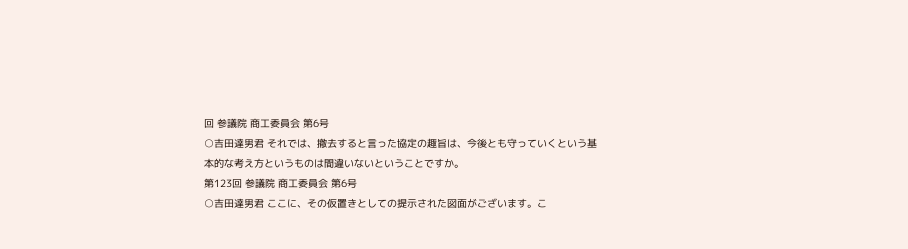回 参議院 商工委員会 第6号
○吉田達男君 それでは、撤去すると言った協定の趣旨は、今後とも守っていくという基本的な考え方というものは間違いないということですか。
第123回 参議院 商工委員会 第6号
○吉田達男君 ここに、その仮置きとしての提示された図面がございます。こ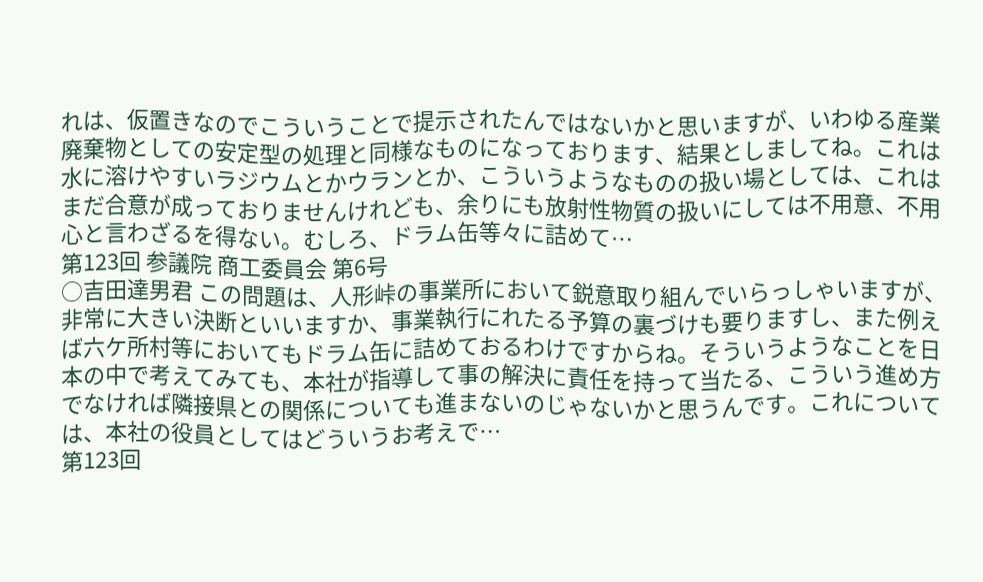れは、仮置きなのでこういうことで提示されたんではないかと思いますが、いわゆる産業廃棄物としての安定型の処理と同様なものになっております、結果としましてね。これは水に溶けやすいラジウムとかウランとか、こういうようなものの扱い場としては、これはまだ合意が成っておりませんけれども、余りにも放射性物質の扱いにしては不用意、不用心と言わざるを得ない。むしろ、ドラム缶等々に詰めて…
第123回 参議院 商工委員会 第6号
○吉田達男君 この問題は、人形峠の事業所において鋭意取り組んでいらっしゃいますが、非常に大きい決断といいますか、事業執行にれたる予算の裏づけも要りますし、また例えば六ケ所村等においてもドラム缶に詰めておるわけですからね。そういうようなことを日本の中で考えてみても、本社が指導して事の解決に責任を持って当たる、こういう進め方でなければ隣接県との関係についても進まないのじゃないかと思うんです。これについては、本社の役員としてはどういうお考えで…
第123回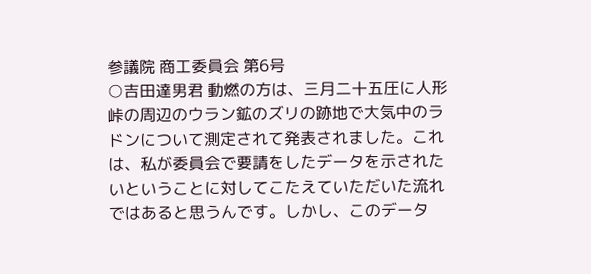参議院 商工委員会 第6号
○吉田達男君 動燃の方は、三月二十五圧に人形峠の周辺のウラン鉱のズリの跡地で大気中のラドンについて測定されて発表されました。これは、私が委員会で要請をしたデータを示されたいということに対してこたえていただいた流れではあると思うんです。しかし、このデータ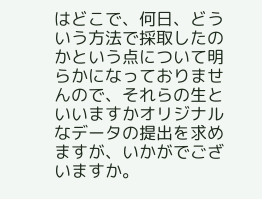はどこで、何日、どういう方法で採取したのかという点について明らかになっておりませんので、それらの生といいますかオリジナルなデータの提出を求めますが、いかがでございますか。